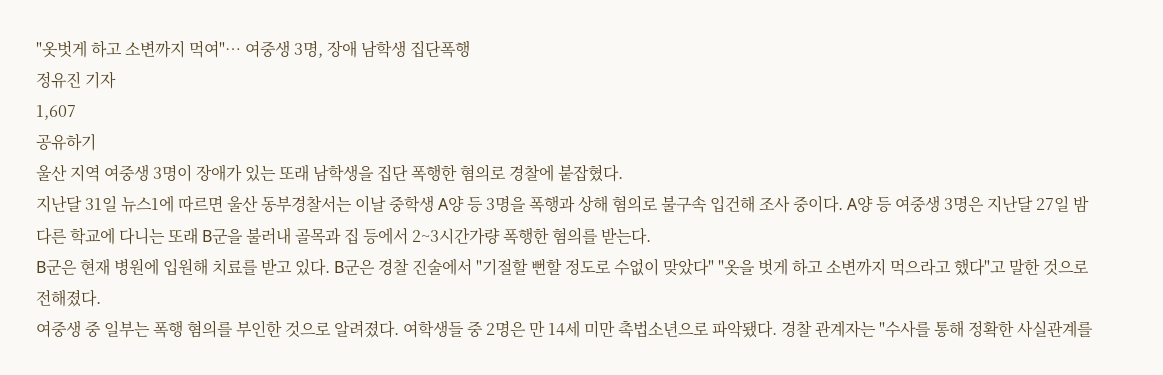"옷벗게 하고 소변까지 먹여"… 여중생 3명, 장애 남학생 집단폭행
정유진 기자
1,607
공유하기
울산 지역 여중생 3명이 장애가 있는 또래 남학생을 집단 폭행한 혐의로 경찰에 붙잡혔다.
지난달 31일 뉴스1에 따르면 울산 동부경찰서는 이날 중학생 A양 등 3명을 폭행과 상해 혐의로 불구속 입건해 조사 중이다. A양 등 여중생 3명은 지난달 27일 밤 다른 학교에 다니는 또래 B군을 불러내 골목과 집 등에서 2~3시간가량 폭행한 혐의를 받는다.
B군은 현재 병원에 입원해 치료를 받고 있다. B군은 경찰 진술에서 "기절할 뻔할 정도로 수없이 맞았다" "옷을 벗게 하고 소변까지 먹으라고 했다"고 말한 것으로 전해졌다.
여중생 중 일부는 폭행 혐의를 부인한 것으로 알려졌다. 여학생들 중 2명은 만 14세 미만 촉법소년으로 파악됐다. 경찰 관계자는 "수사를 통해 정확한 사실관계를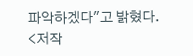파악하겠다"고 밝혔다.
<저작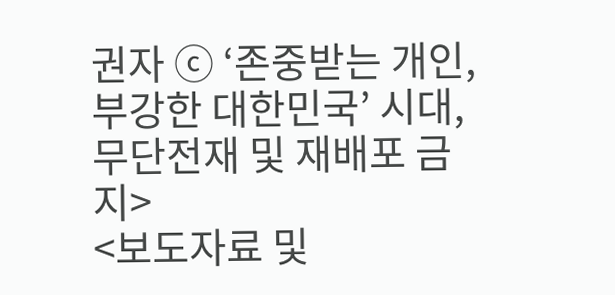권자 ⓒ ‘존중받는 개인, 부강한 대한민국’ 시대, 무단전재 및 재배포 금지>
<보도자료 및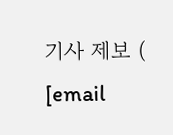기사 제보 ( [email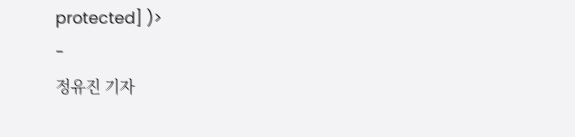protected] )>
-
정유진 기자